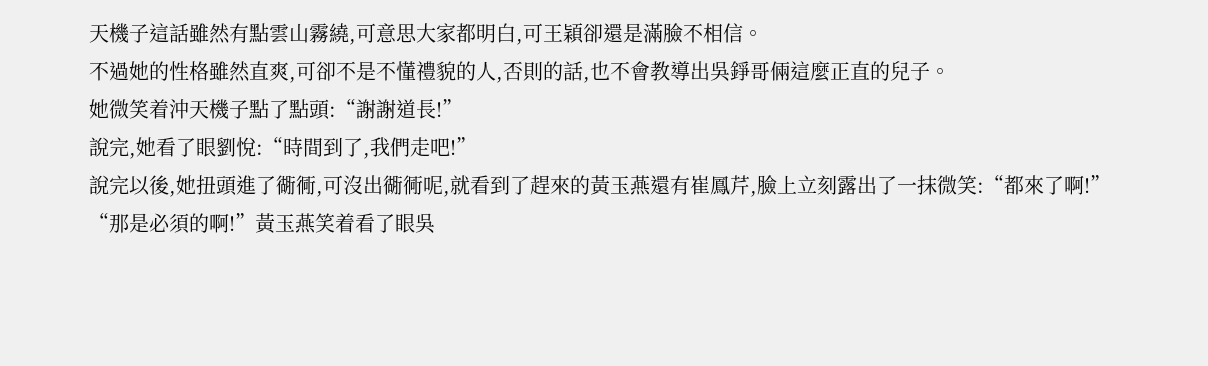天機子這話雖然有點雲山霧繞,可意思大家都明白,可王穎卻還是滿臉不相信。
不過她的性格雖然直爽,可卻不是不懂禮貌的人,否則的話,也不會教導出吳錚哥倆這麼正直的兒子。
她微笑着沖天機子點了點頭:“謝謝道長!”
說完,她看了眼劉悅:“時間到了,我們走吧!”
說完以後,她扭頭進了衚衕,可沒出衚衕呢,就看到了趕來的黃玉燕還有崔鳳芹,臉上立刻露出了一抹微笑:“都來了啊!”
“那是必須的啊!”黃玉燕笑着看了眼吳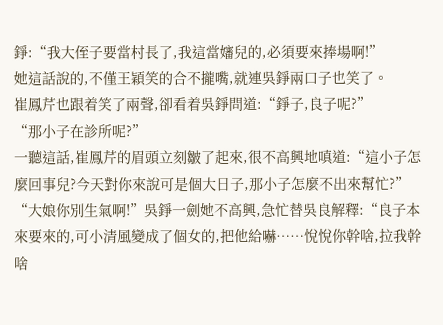錚:“我大侄子要當村長了,我這當嬸兒的,必須要來捧場啊!”
她這話說的,不僅王穎笑的合不攏嘴,就連吳錚兩口子也笑了。
崔鳳芹也跟着笑了兩聲,卻看着吳錚問道:“錚子,良子呢?”
“那小子在診所呢?”
一聽這話,崔鳳芹的眉頭立刻皺了起來,很不高興地嗔道:“這小子怎麼回事兒?今天對你來說可是個大日子,那小子怎麼不出來幫忙?”
“大娘你別生氣啊!”吳錚一劍她不高興,急忙替吳良解釋:“良子本來要來的,可小清風變成了個女的,把他給嚇……悅悅你幹啥,拉我幹啥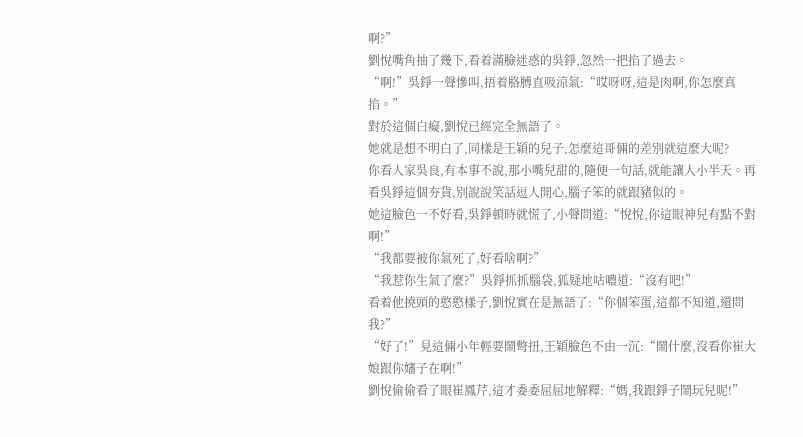啊?”
劉悅嘴角抽了幾下,看着滿臉迷惑的吳錚,忽然一把掐了過去。
“啊!”吳錚一聲慘叫,捂着胳膊直吸涼氣:“哎呀呀,這是肉啊,你怎麼真掐。”
對於這個白癡,劉悅已經完全無語了。
她就是想不明白了,同樣是王穎的兒子,怎麼這哥倆的差別就這麼大呢?
你看人家吳良,有本事不說,那小嘴兒甜的,隨便一句話,就能讓人小半天。再看吳錚這個夯貨,別說說笑話逗人開心,腦子笨的就跟豬似的。
她這臉色一不好看,吳錚頓時就慌了,小聲問道:“悅悅,你這眼神兒有點不對啊!”
“我都要被你氣死了,好看啥啊?”
“我惹你生氣了麼?”吳錚抓抓腦袋,狐疑地咕噥道:“沒有吧!”
看着他撓頭的憨憨樣子,劉悅實在是無語了:“你個笨蛋,這都不知道,還問我?”
“好了!”見這倆小年輕要鬧彆扭,王穎臉色不由一沉:“鬧什麼,沒看你崔大娘跟你嬸子在啊!”
劉悅偷偷看了眼崔鳳芹,這才委委屈屈地解釋:“媽,我跟錚子鬧玩兒呢!”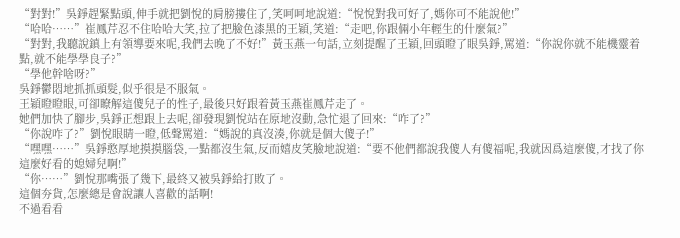“對對!”吳錚趕緊點頭,伸手就把劉悅的肩膀摟住了,笑呵呵地說道:“悅悅對我可好了,媽你可不能說他!”
“哈哈……”崔鳳芹忍不住哈哈大笑,拉了把臉色漆黑的王穎,笑道:“走吧,你跟倆小年輕生的什麼氣?”
“對對,我聽說鎮上有領導要來呢,我們去晚了不好!”黃玉燕一句話,立刻提醒了王穎,回頭瞪了眼吳錚,罵道:“你說你就不能機靈着點,就不能學學良子?”
“學他幹啥呀?”
吳錚鬱悶地抓抓頭髮,似乎很是不服氣。
王穎瞪瞪眼,可卻瞭解這傻兒子的性子,最後只好跟着黃玉燕崔鳳芹走了。
她們加快了腳步,吳錚正想跟上去呢,卻發現劉悅站在原地沒動,急忙退了回來:“咋了?”
“你說咋了?”劉悅眼睛一瞪,低聲罵道:“媽說的真沒湊,你就是個大傻子!”
“嘿嘿……”吳錚憨厚地摸摸腦袋,一點都沒生氣,反而嬉皮笑臉地說道:“要不他們都說我傻人有傻福呢,我就因爲這麼傻,才找了你這麼好看的媳婦兒啊!”
“你……”劉悅那嘴張了幾下,最終又被吳錚給打敗了。
這個夯貨,怎麼總是會說讓人喜歡的話啊!
不過看看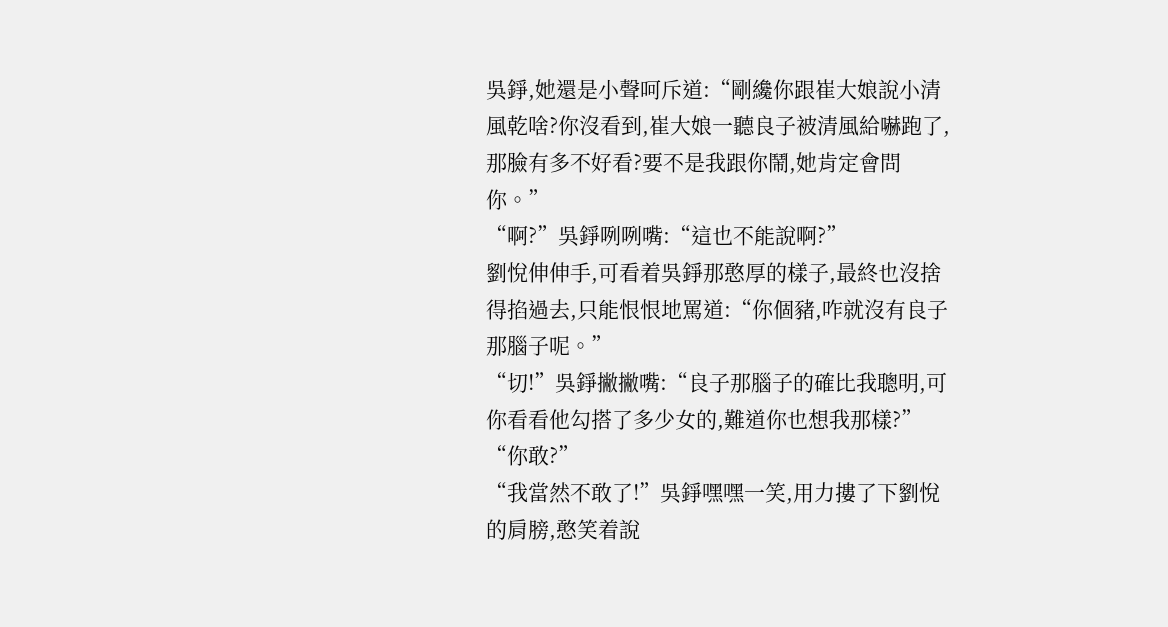吳錚,她還是小聲呵斥道:“剛纔你跟崔大娘說小清風乾啥?你沒看到,崔大娘一聽良子被清風給嚇跑了,那臉有多不好看?要不是我跟你鬧,她肯定會問你。”
“啊?”吳錚咧咧嘴:“這也不能說啊?”
劉悅伸伸手,可看着吳錚那憨厚的樣子,最終也沒捨得掐過去,只能恨恨地罵道:“你個豬,咋就沒有良子那腦子呢。”
“切!”吳錚撇撇嘴:“良子那腦子的確比我聰明,可你看看他勾搭了多少女的,難道你也想我那樣?”
“你敢?”
“我當然不敢了!”吳錚嘿嘿一笑,用力摟了下劉悅的肩膀,憨笑着說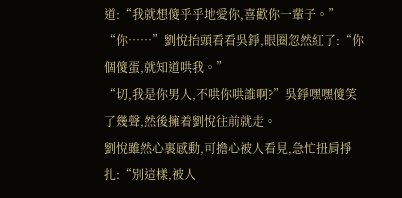道:“我就想傻乎乎地愛你,喜歡你一輩子。”
“你……”劉悅抬頭看看吳錚,眼圈忽然紅了:“你個傻蛋,就知道哄我。”
“切,我是你男人,不哄你哄誰啊?”吳錚嘿嘿傻笑了幾聲,然後擁着劉悅往前就走。
劉悅雖然心裏感動,可擔心被人看見,急忙扭肩掙扎:“別這樣,被人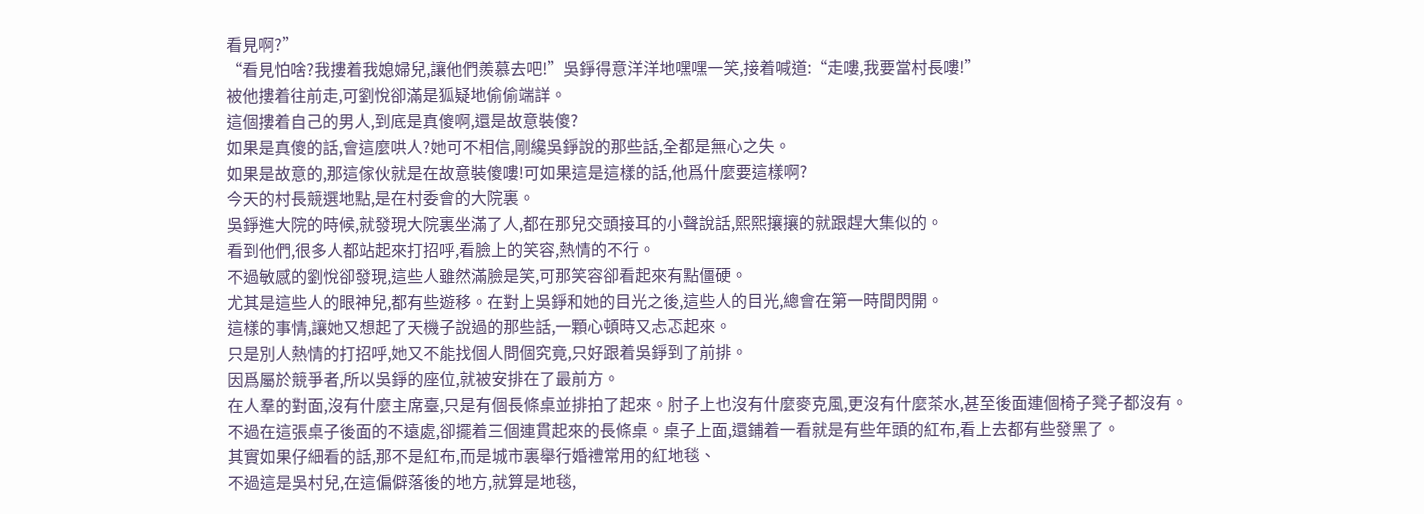看見啊?”
“看見怕啥?我摟着我媳婦兒,讓他們羨慕去吧!”吳錚得意洋洋地嘿嘿一笑,接着喊道:“走嘍,我要當村長嘍!”
被他摟着往前走,可劉悅卻滿是狐疑地偷偷端詳。
這個摟着自己的男人,到底是真傻啊,還是故意裝傻?
如果是真傻的話,會這麼哄人?她可不相信,剛纔吳錚說的那些話,全都是無心之失。
如果是故意的,那這傢伙就是在故意裝傻嘍!可如果這是這樣的話,他爲什麼要這樣啊?
今天的村長競選地點,是在村委會的大院裏。
吳錚進大院的時候,就發現大院裏坐滿了人,都在那兒交頭接耳的小聲說話,熙熙攘攘的就跟趕大集似的。
看到他們,很多人都站起來打招呼,看臉上的笑容,熱情的不行。
不過敏感的劉悅卻發現,這些人雖然滿臉是笑,可那笑容卻看起來有點僵硬。
尤其是這些人的眼神兒,都有些遊移。在對上吳錚和她的目光之後,這些人的目光,總會在第一時間閃開。
這樣的事情,讓她又想起了天機子說過的那些話,一顆心頓時又忐忑起來。
只是別人熱情的打招呼,她又不能找個人問個究竟,只好跟着吳錚到了前排。
因爲屬於競爭者,所以吳錚的座位,就被安排在了最前方。
在人羣的對面,沒有什麼主席臺,只是有個長條桌並排拍了起來。肘子上也沒有什麼麥克風,更沒有什麼茶水,甚至後面連個椅子凳子都沒有。
不過在這張桌子後面的不遠處,卻擺着三個連貫起來的長條桌。桌子上面,還鋪着一看就是有些年頭的紅布,看上去都有些發黑了。
其實如果仔細看的話,那不是紅布,而是城市裏舉行婚禮常用的紅地毯、
不過這是吳村兒,在這偏僻落後的地方,就算是地毯,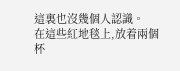這裏也沒幾個人認識。
在這些紅地毯上,放着兩個杯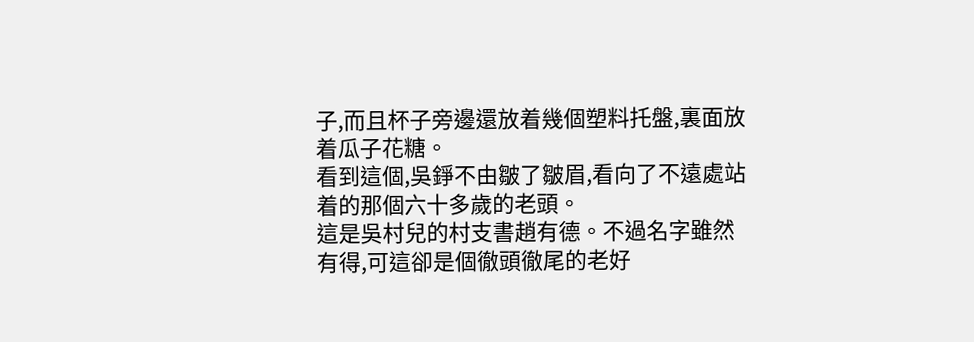子,而且杯子旁邊還放着幾個塑料托盤,裏面放着瓜子花糖。
看到這個,吳錚不由皺了皺眉,看向了不遠處站着的那個六十多歲的老頭。
這是吳村兒的村支書趙有德。不過名字雖然有得,可這卻是個徹頭徹尾的老好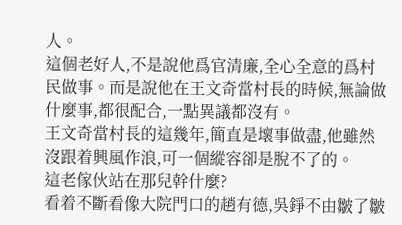人。
這個老好人,不是說他爲官清廉,全心全意的爲村民做事。而是說他在王文奇當村長的時候,無論做什麼事,都很配合,一點異議都沒有。
王文奇當村長的這幾年,簡直是壞事做盡,他雖然沒跟着興風作浪,可一個縱容卻是脫不了的。
這老傢伙站在那兒幹什麼?
看着不斷看像大院門口的趙有德,吳錚不由皺了皺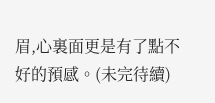眉,心裏面更是有了點不好的預感。(未完待續)